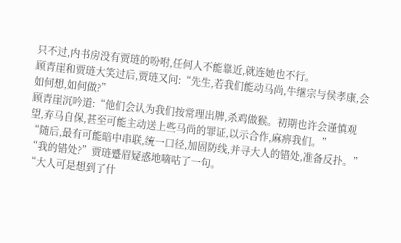只不过,内书房没有贾琏的吩咐,任何人不能靠近,就连她也不行。
顾青崖和贾琏大笑过后,贾琏又问:“先生,若我们能动马尚,牛继宗与侯孝康,会如何想,如何做?”
顾青崖沉吟道:“他们会认为我们按常理出牌,杀鸡做猴。初期也许会谨慎观望,弃马自保,甚至可能主动送上些马尚的罪证,以示合作,麻痹我们。”
“随后,最有可能暗中串联,统一口径,加固防线,并寻大人的错处,准备反扑。”
“我的错处?”贾琏蹙眉疑惑地嘀咕了一句。
“大人可是想到了什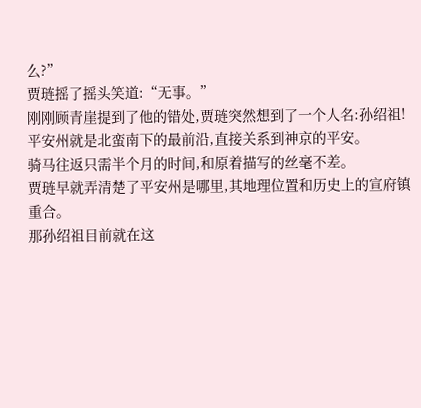么?”
贾琏摇了摇头笑道:“无事。”
刚刚顾青崖提到了他的错处,贾琏突然想到了一个人名:孙绍祖!
平安州就是北蛮南下的最前沿,直接关系到神京的平安。
骑马往返只需半个月的时间,和原着描写的丝毫不差。
贾琏早就弄清楚了平安州是哪里,其地理位置和历史上的宣府镇重合。
那孙绍祖目前就在这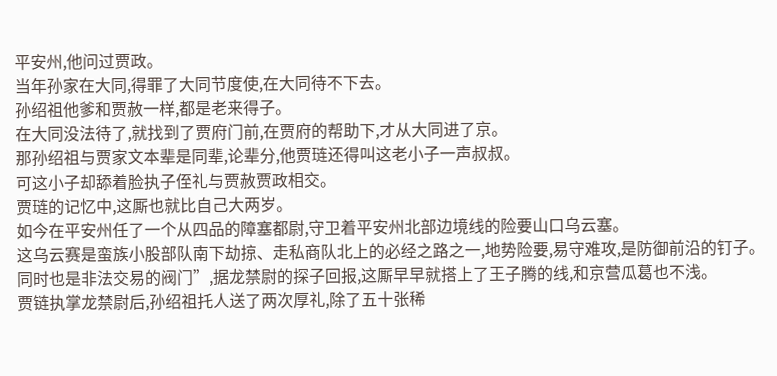平安州,他问过贾政。
当年孙家在大同,得罪了大同节度使,在大同待不下去。
孙绍祖他爹和贾赦一样,都是老来得子。
在大同没法待了,就找到了贾府门前,在贾府的帮助下,才从大同进了京。
那孙绍祖与贾家文本辈是同辈,论辈分,他贾琏还得叫这老小子一声叔叔。
可这小子却舔着脸执子侄礼与贾赦贾政相交。
贾琏的记忆中,这厮也就比自己大两岁。
如今在平安州任了一个从四品的障塞都尉,守卫着平安州北部边境线的险要山口乌云塞。
这乌云赛是蛮族小股部队南下劫掠、走私商队北上的必经之路之一,地势险要,易守难攻,是防御前沿的钉子。
同时也是非法交易的阀门”,据龙禁尉的探子回报,这厮早早就搭上了王子腾的线,和京营瓜葛也不浅。
贾链执掌龙禁尉后,孙绍祖托人送了两次厚礼,除了五十张稀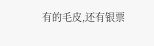有的毛皮,还有银票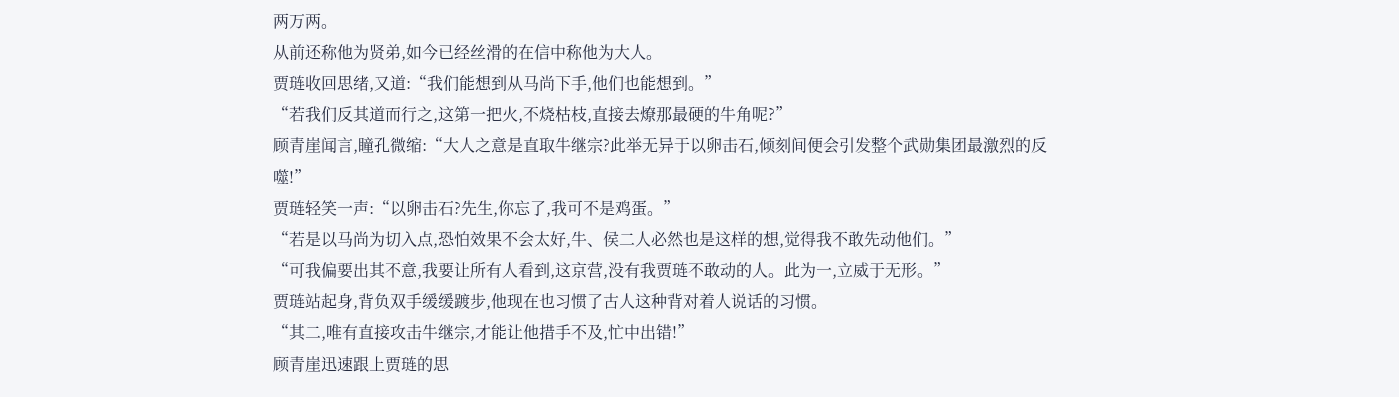两万两。
从前还称他为贤弟,如今已经丝滑的在信中称他为大人。
贾琏收回思绪,又道:“我们能想到从马尚下手,他们也能想到。”
“若我们反其道而行之,这第一把火,不烧枯枝,直接去燎那最硬的牛角呢?”
顾青崖闻言,瞳孔微缩:“大人之意是直取牛继宗?此举无异于以卵击石,倾刻间便会引发整个武勋集团最激烈的反噬!”
贾琏轻笑一声:“以卵击石?先生,你忘了,我可不是鸡蛋。”
“若是以马尚为切入点,恐怕效果不会太好,牛、侯二人必然也是这样的想,觉得我不敢先动他们。”
“可我偏要出其不意,我要让所有人看到,这京营,没有我贾琏不敢动的人。此为一,立威于无形。”
贾琏站起身,背负双手缓缓踱步,他现在也习惯了古人这种背对着人说话的习惯。
“其二,唯有直接攻击牛继宗,才能让他措手不及,忙中出错!”
顾青崖迅速跟上贾琏的思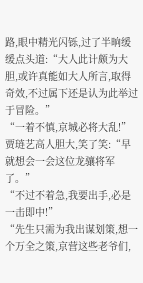路,眼中精光闪铄,过了半晌缓缓点头道:“大人此计颇为大胆,或许真能如大人所言,取得奇效,不过属下还是认为此举过于冒险。”
“一着不慎,京城必将大乱!”
贾琏艺高人胆大,笑了笑:“早就想会一会这位龙骧将军了。”
“不过不着急,我要出手,必是一击即中!”
“先生只需为我出谋划策,想一个万全之策,京营这些老爷们,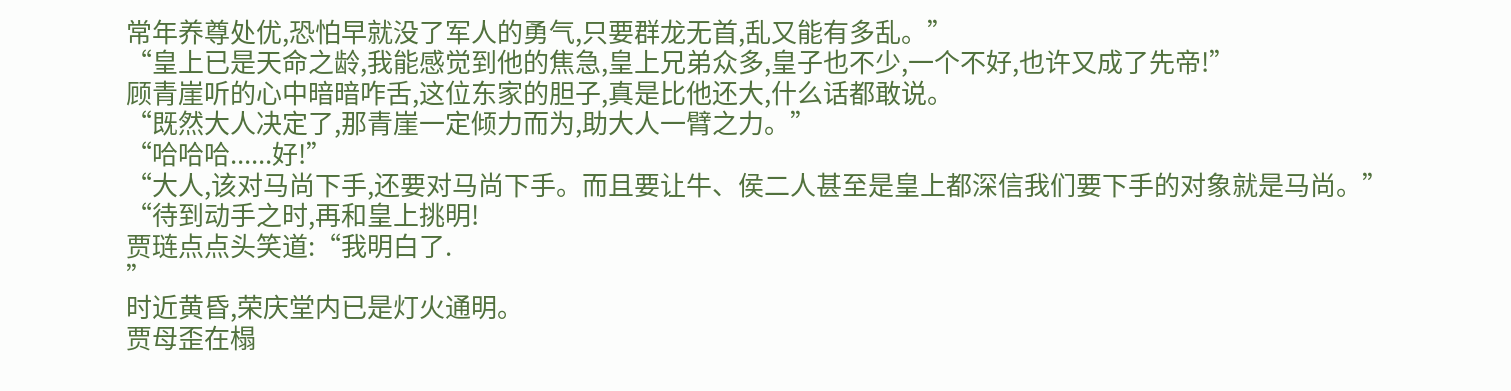常年养尊处优,恐怕早就没了军人的勇气,只要群龙无首,乱又能有多乱。”
“皇上已是天命之龄,我能感觉到他的焦急,皇上兄弟众多,皇子也不少,一个不好,也许又成了先帝!”
顾青崖听的心中暗暗咋舌,这位东家的胆子,真是比他还大,什么话都敢说。
“既然大人决定了,那青崖一定倾力而为,助大人一臂之力。”
“哈哈哈......好!”
“大人,该对马尚下手,还要对马尚下手。而且要让牛、侯二人甚至是皇上都深信我们要下手的对象就是马尚。”
“待到动手之时,再和皇上挑明!
贾琏点点头笑道:“我明白了.
”
时近黄昏,荣庆堂内已是灯火通明。
贾母歪在榻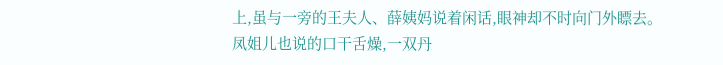上,虽与一旁的王夫人、薛姨妈说着闲话,眼神却不时向门外瞟去。
凤姐儿也说的口干舌燥,一双丹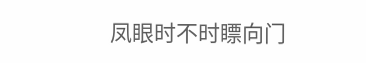凤眼时不时瞟向门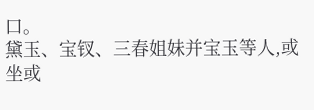口。
黛玉、宝钗、三春姐妹并宝玉等人,或坐或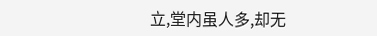立,堂内虽人多,却无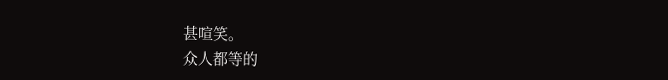甚喧笑。
众人都等的